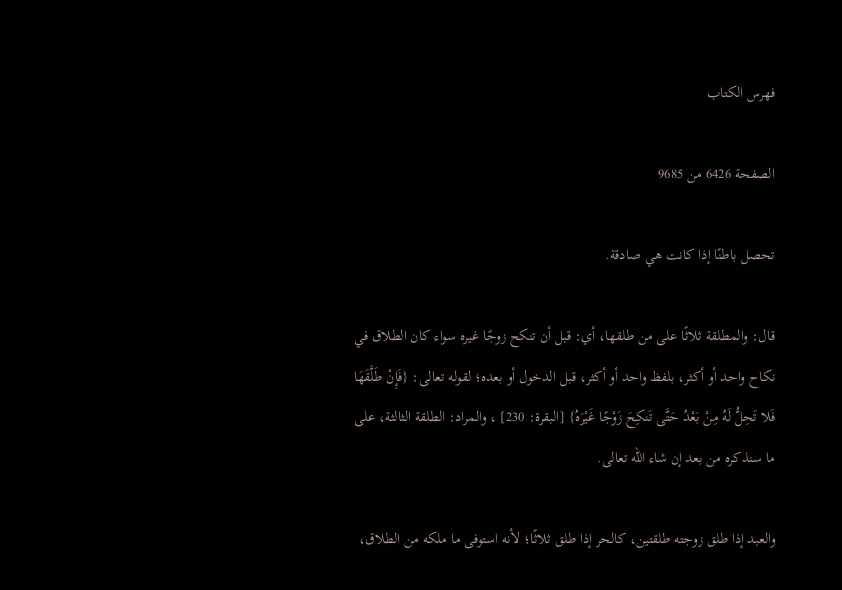فهرس الكتاب

الصفحة 6426 من 9685

تحصل باطنًا إذا كانت هي صادقة.

قال: والمطلقة ثلاثًا على من طلقها، أي: قبل أن تنكح زوجًا غيره سواء كان الطلاق في نكاح واحد أو أكثر، بلفظ واحد أو أكثر، قبل الدخول أو بعده؛ لقوله تعالى: {فَإِنْ طَلَّقَهَا فَلا تَحِلُّ لَهُ مِنْ بَعْدُ حَتَّى تَنكِحَ زَوْجًا غَيْرَهُ} [البقرة: 230] ، والمراد: الطلقة الثالثة، على ما سنذكره من بعد إن شاء الله تعالى.

والعبد إذا طلق زوجته طلقتين، كالحر إذا طلق ثلاثًا؛ لأنه استوفى ما ملكه من الطلاق،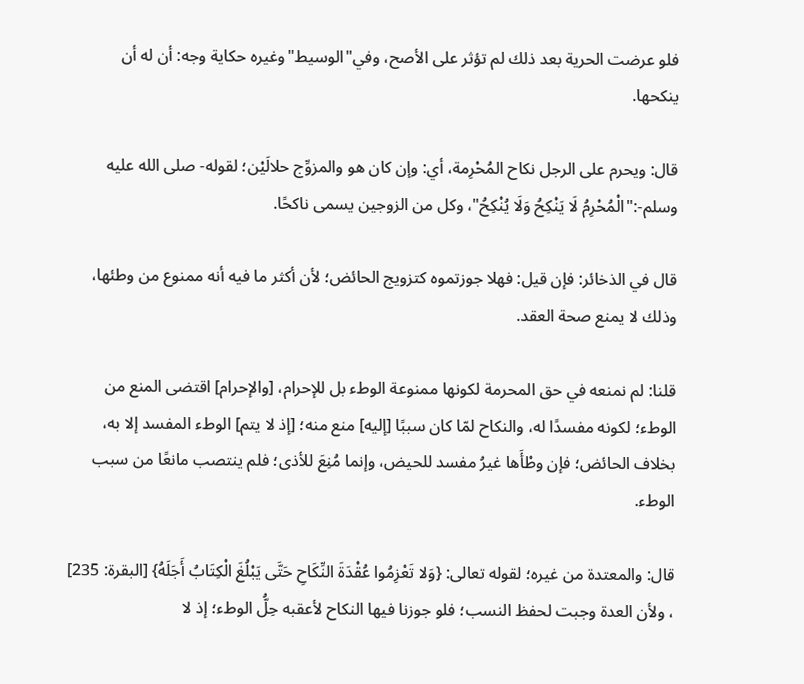فلو عرضت الحرية بعد ذلك لم تؤثر على الأصح، وفي"الوسيط"وغيره حكاية وجه: أن له أن ينكحها.

قال: ويحرم على الرجل نكاح المُحْرِمة، أي: وإن كان هو والمزوِّج حلالَيْن؛ لقوله- صلى الله عليه وسلم-:"الْمُحْرِمُ لَا يَنْكِحُ وَلَا يُنْكِحُ"، وكل من الزوجين يسمى ناكحًا.

قال في الذخائر: فإن قيل: فهلا جوزتموه كتزويج الحائض؛ لأن أكثر ما فيه أنه ممنوع من وطئها، وذلك لا يمنع صحة العقد.

قلنا: لم نمنعه في حق المحرمة لكونها ممنوعة الوطء بل للإحرام، [والإحرام] اقتضى المنع من الوطء؛ لكونه مفسدًا له، والنكاح لمّا كان سببًا [إليه] منع منه؛ [إذ لا يتم] الوطء المفسد إلا به، بخلاف الحائض؛ فإن وطْأَها غيرُ مفسد للحيض، وإنما مُنِعَ للأذى؛ فلم ينتصب مانعًا من سبب الوطء.

قال: والمعتدة من غيره؛ لقوله تعالى: {وَلا تَعْزِمُوا عُقْدَةَ النِّكَاحِ حَتَّى يَبْلُغَ الْكِتَابُ أَجَلَهُ} [البقرة: 235] ، ولأن العدة وجبت لحفظ النسب؛ فلو جوزنا فيها النكاح لأعقبه حِلُّ الوطء؛ إذ لا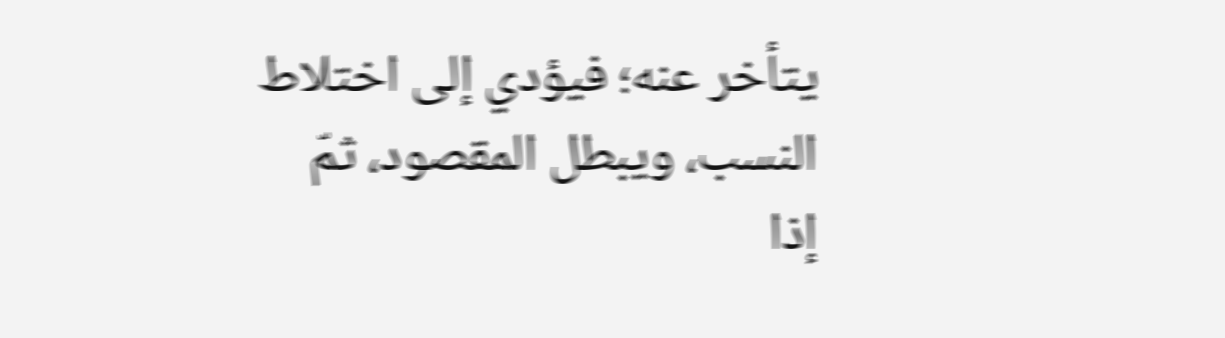يتأخر عنه؛ فيؤدي إلى اختلاط النسب، ويبطل المقصود، ثمّ إذا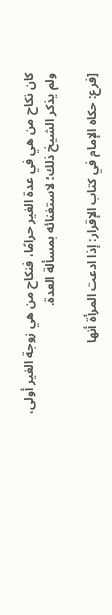كان نكاح من هي في عدة الغير حرامًا، فنكاح من هي زوجة الغير أولى، ولم يذكر الشيخ ذلك؛ لاستغنائه بمسألة العدة.

[فرع: حكاه الإمام في كتاب الإقرار: إذا ادعت المرأة أنها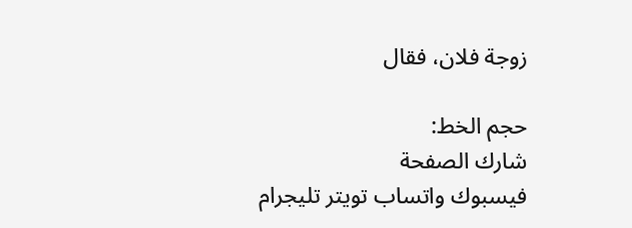زوجة فلان، فقال

حجم الخط:
شارك الصفحة
فيسبوك واتساب تويتر تليجرام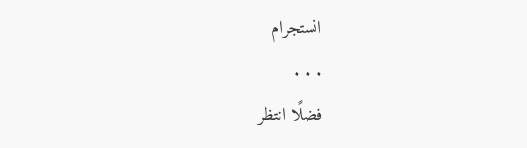انستجرام
. . .
فضلًا انتظر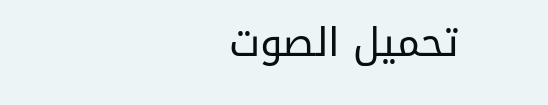تحميل الصوت